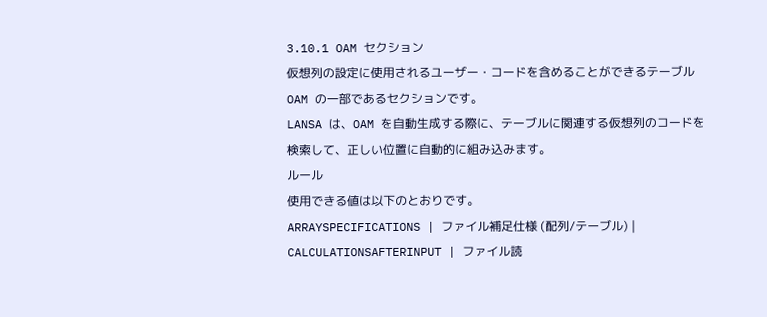3.10.1 OAM セクション
仮想列の設定に使用されるユーザー・コードを含めることができるテーブル OAM の一部であるセクションです。
LANSA は、OAM を自動生成する際に、テーブルに関連する仮想列のコードを検索して、正しい位置に自動的に組み込みます。
ルール
使用できる値は以下のとおりです。
ARRAYSPECIFICATIONS | ファイル補足仕様 (配列/テーブル) |
CALCULATIONSAFTERINPUT | ファイル読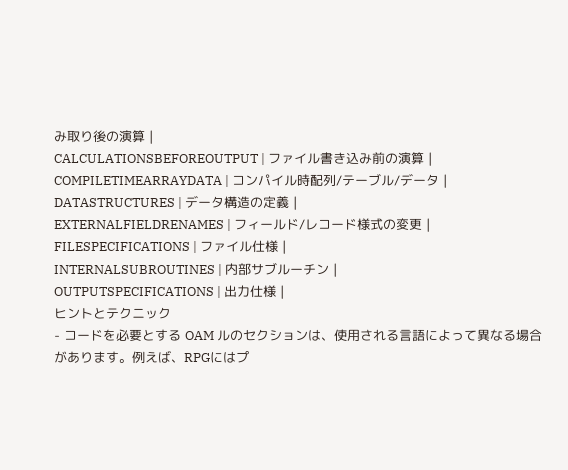み取り後の演算 |
CALCULATIONSBEFOREOUTPUT | ファイル書き込み前の演算 |
COMPILETIMEARRAYDATA | コンパイル時配列/テーブル/データ |
DATASTRUCTURES | データ構造の定義 |
EXTERNALFIELDRENAMES | フィールド/レコード様式の変更 |
FILESPECIFICATIONS | ファイル仕様 |
INTERNALSUBROUTINES | 内部サブルーチン |
OUTPUTSPECIFICATIONS | 出力仕様 |
ヒントとテクニック
- コードを必要とする OAM ルのセクションは、使用される言語によって異なる場合があります。例えば、RPGにはプ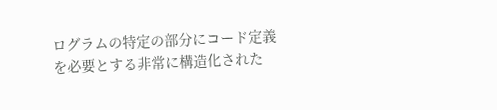ログラムの特定の部分にコード定義を必要とする非常に構造化された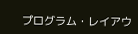プログラム・レイアウ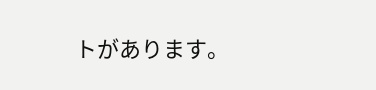トがあります。